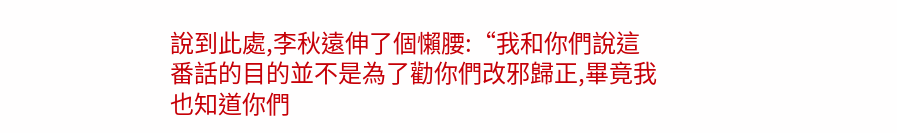說到此處,李秋遠伸了個懶腰:“我和你們說這番話的目的並不是為了勸你們改邪歸正,畢竟我也知道你們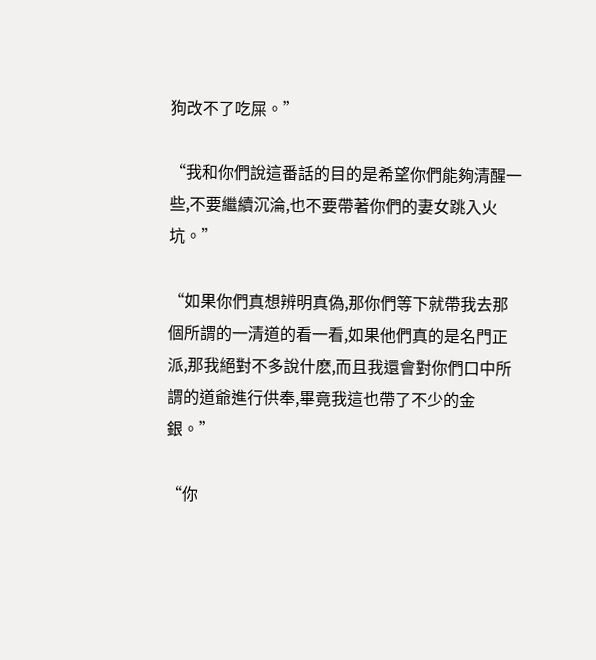狗改不了吃屎。”

“我和你們說這番話的目的是希望你們能夠清醒一些,不要繼續沉淪,也不要帶著你們的妻女跳入火坑。”

“如果你們真想辨明真偽,那你們等下就帶我去那個所謂的一清道的看一看,如果他們真的是名門正派,那我絕對不多說什麽,而且我還會對你們口中所謂的道爺進行供奉,畢竟我這也帶了不少的金銀。”

“你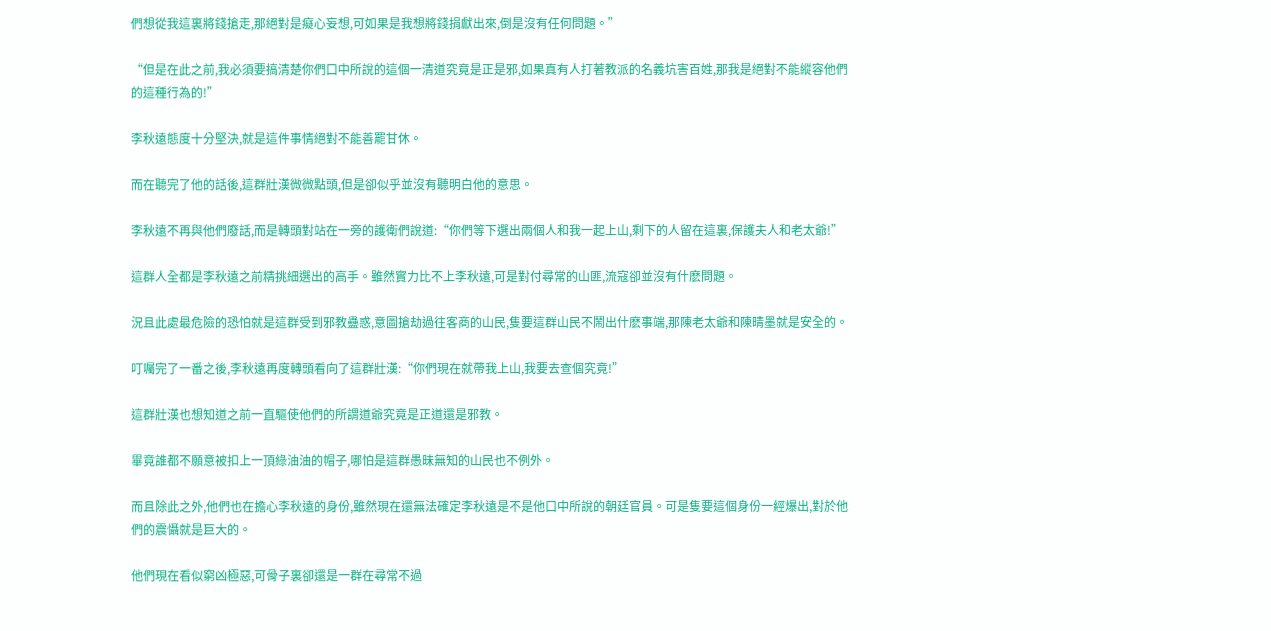們想從我這裏將錢搶走,那絕對是癡心妄想,可如果是我想將錢捐獻出來,倒是沒有任何問題。”

“但是在此之前,我必須要搞清楚你們口中所說的這個一清道究竟是正是邪,如果真有人打著教派的名義坑害百姓,那我是絕對不能縱容他們的這種行為的!”

李秋遠態度十分堅決,就是這件事情絕對不能善罷甘休。

而在聽完了他的話後,這群壯漢微微點頭,但是卻似乎並沒有聽明白他的意思。

李秋遠不再與他們廢話,而是轉頭對站在一旁的護衛們說道:“你們等下選出兩個人和我一起上山,剩下的人留在這裏,保護夫人和老太爺!”

這群人全都是李秋遠之前精挑細選出的高手。雖然實力比不上李秋遠,可是對付尋常的山匪,流寇卻並沒有什麽問題。

況且此處最危險的恐怕就是這群受到邪教蠱惑,意圖搶劫過往客商的山民,隻要這群山民不鬧出什麽事端,那陳老太爺和陳晴墨就是安全的。

叮囑完了一番之後,李秋遠再度轉頭看向了這群壯漢:“你們現在就帶我上山,我要去查個究竟!”

這群壯漢也想知道之前一直驅使他們的所謂道爺究竟是正道還是邪教。

畢竟誰都不願意被扣上一頂綠油油的帽子,哪怕是這群愚昧無知的山民也不例外。

而且除此之外,他們也在擔心李秋遠的身份,雖然現在還無法確定李秋遠是不是他口中所說的朝廷官員。可是隻要這個身份一經爆出,對於他們的震懾就是巨大的。

他們現在看似窮凶極惡,可骨子裏卻還是一群在尋常不過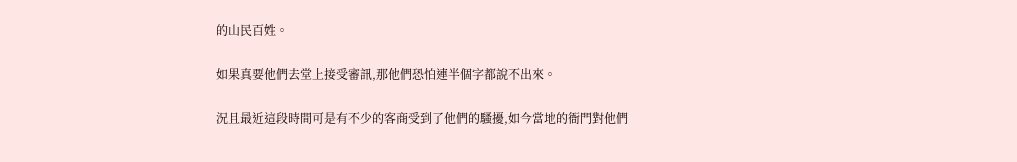的山民百姓。

如果真要他們去堂上接受審訊,那他們恐怕連半個字都說不出來。

況且最近這段時間可是有不少的客商受到了他們的騷擾,如今當地的衙門對他們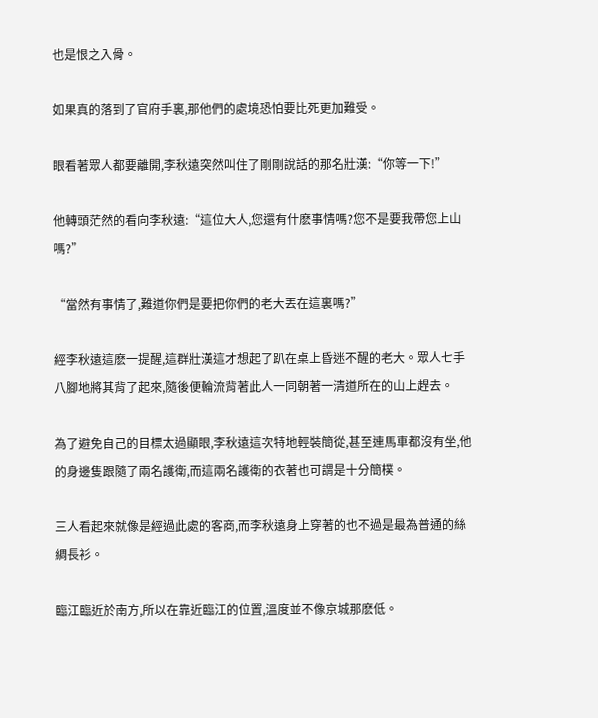也是恨之入骨。

如果真的落到了官府手裏,那他們的處境恐怕要比死更加難受。

眼看著眾人都要離開,李秋遠突然叫住了剛剛說話的那名壯漢:“你等一下!”

他轉頭茫然的看向李秋遠:“這位大人,您還有什麽事情嗎?您不是要我帶您上山嗎?”

“當然有事情了,難道你們是要把你們的老大丟在這裏嗎?”

經李秋遠這麽一提醒,這群壯漢這才想起了趴在桌上昏迷不醒的老大。眾人七手八腳地將其背了起來,隨後便輪流背著此人一同朝著一清道所在的山上趕去。

為了避免自己的目標太過顯眼,李秋遠這次特地輕裝簡從,甚至連馬車都沒有坐,他的身邊隻跟隨了兩名護衛,而這兩名護衛的衣著也可謂是十分簡樸。

三人看起來就像是經過此處的客商,而李秋遠身上穿著的也不過是最為普通的絲綢長衫。

臨江臨近於南方,所以在靠近臨江的位置,溫度並不像京城那麽低。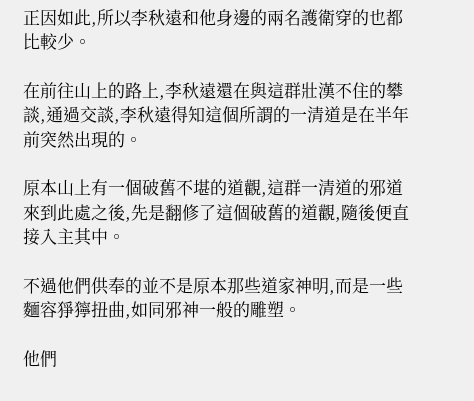正因如此,所以李秋遠和他身邊的兩名護衛穿的也都比較少。

在前往山上的路上,李秋遠還在與這群壯漢不住的攀談,通過交談,李秋遠得知這個所謂的一清道是在半年前突然出現的。

原本山上有一個破舊不堪的道觀,這群一清道的邪道來到此處之後,先是翻修了這個破舊的道觀,隨後便直接入主其中。

不過他們供奉的並不是原本那些道家神明,而是一些麵容猙獰扭曲,如同邪神一般的雕塑。

他們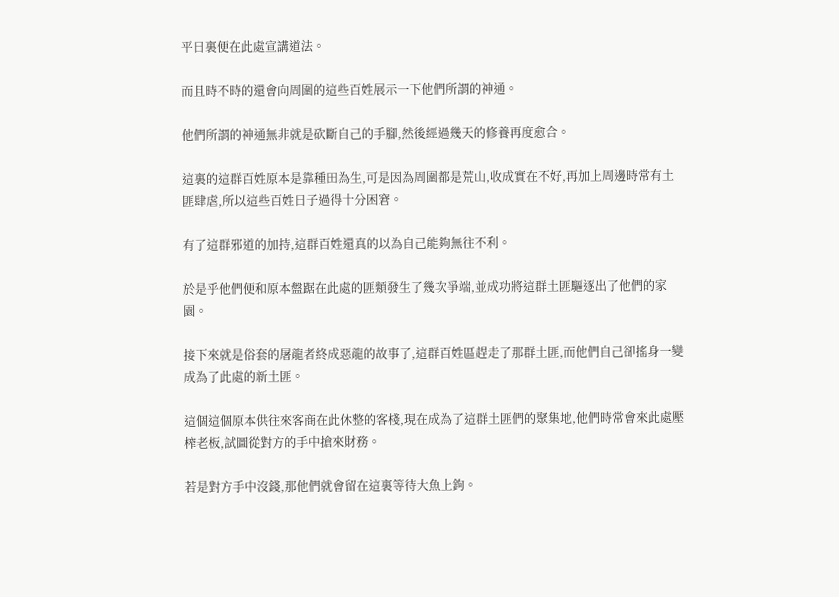平日裏便在此處宣講道法。

而且時不時的還會向周圍的這些百姓展示一下他們所謂的神通。

他們所謂的神通無非就是砍斷自己的手腳,然後經過幾天的修養再度愈合。

這裏的這群百姓原本是靠種田為生,可是因為周圍都是荒山,收成實在不好,再加上周邊時常有土匪肆虐,所以這些百姓日子過得十分困窘。

有了這群邪道的加持,這群百姓還真的以為自己能夠無往不利。

於是乎他們便和原本盤踞在此處的匪類發生了幾次爭端,並成功將這群土匪驅逐出了他們的家園。

接下來就是俗套的屠龍者終成惡龍的故事了,這群百姓區趕走了那群土匪,而他們自己卻搖身一變成為了此處的新土匪。

這個這個原本供往來客商在此休整的客棧,現在成為了這群土匪們的聚集地,他們時常會來此處壓榨老板,試圖從對方的手中搶來財務。

若是對方手中沒錢,那他們就會留在這裏等待大魚上鉤。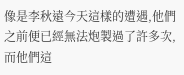像是李秋遠今天這樣的遭遇,他們之前便已經無法炮製過了許多次,而他們這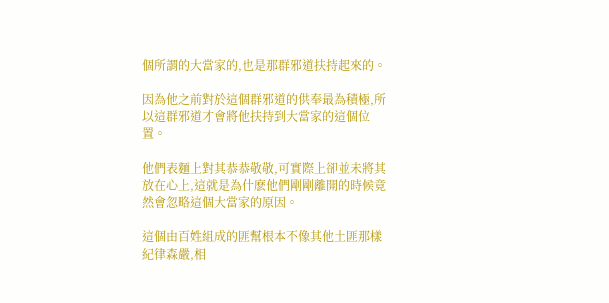個所謂的大當家的,也是那群邪道扶持起來的。

因為他之前對於這個群邪道的供奉最為積極,所以這群邪道才會將他扶持到大當家的這個位置。

他們表麵上對其恭恭敬敬,可實際上卻並未將其放在心上,這就是為什麽他們剛剛離開的時候竟然會忽略這個大當家的原因。

這個由百姓組成的匪幫根本不像其他土匪那樣紀律森嚴,相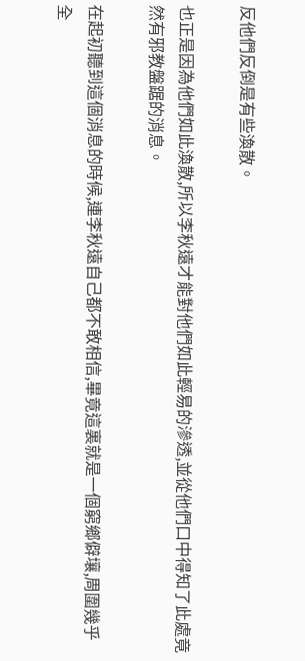反他們反倒是有些渙散。

也正是因為他們如此渙散,所以李秋遠才能對他們如此輕易的滲透,並從他們口中得知了此處竟然有邪教盤踞的消息。

在起初聽到這個消息的時候,連李秋遠自己都不敢相信,畢竟這裏就是一個窮鄉僻壤,周圍幾乎全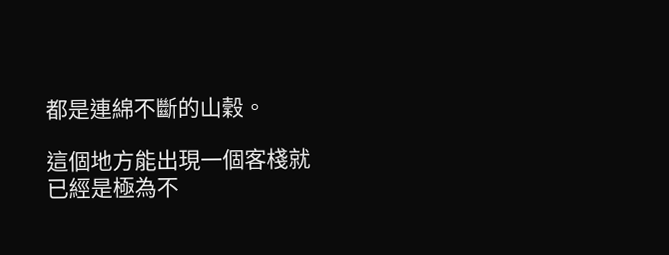都是連綿不斷的山穀。

這個地方能出現一個客棧就已經是極為不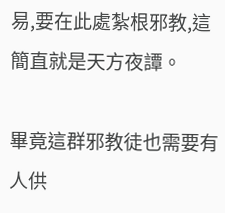易,要在此處紮根邪教,這簡直就是天方夜譚。

畢竟這群邪教徒也需要有人供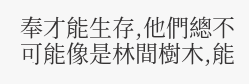奉才能生存,他們總不可能像是林間樹木,能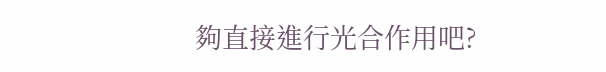夠直接進行光合作用吧?